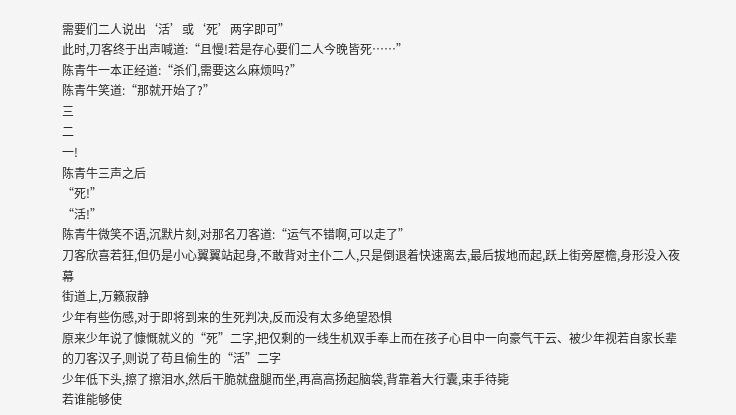需要们二人说出‘活’或‘死’两字即可”
此时,刀客终于出声喊道:“且慢!若是存心要们二人今晚皆死……”
陈青牛一本正经道:“杀们,需要这么麻烦吗?”
陈青牛笑道:“那就开始了?”
三
二
一!
陈青牛三声之后
“死!”
“活!”
陈青牛微笑不语,沉默片刻,对那名刀客道:“运气不错啊,可以走了”
刀客欣喜若狂,但仍是小心翼翼站起身,不敢背对主仆二人,只是倒退着快速离去,最后拔地而起,跃上街旁屋檐,身形没入夜幕
街道上,万籁寂静
少年有些伤感,对于即将到来的生死判决,反而没有太多绝望恐惧
原来少年说了慷慨就义的“死”二字,把仅剩的一线生机双手奉上而在孩子心目中一向豪气干云、被少年视若自家长辈的刀客汉子,则说了苟且偷生的“活”二字
少年低下头,擦了擦泪水,然后干脆就盘腿而坐,再高高扬起脑袋,背靠着大行囊,束手待毙
若谁能够使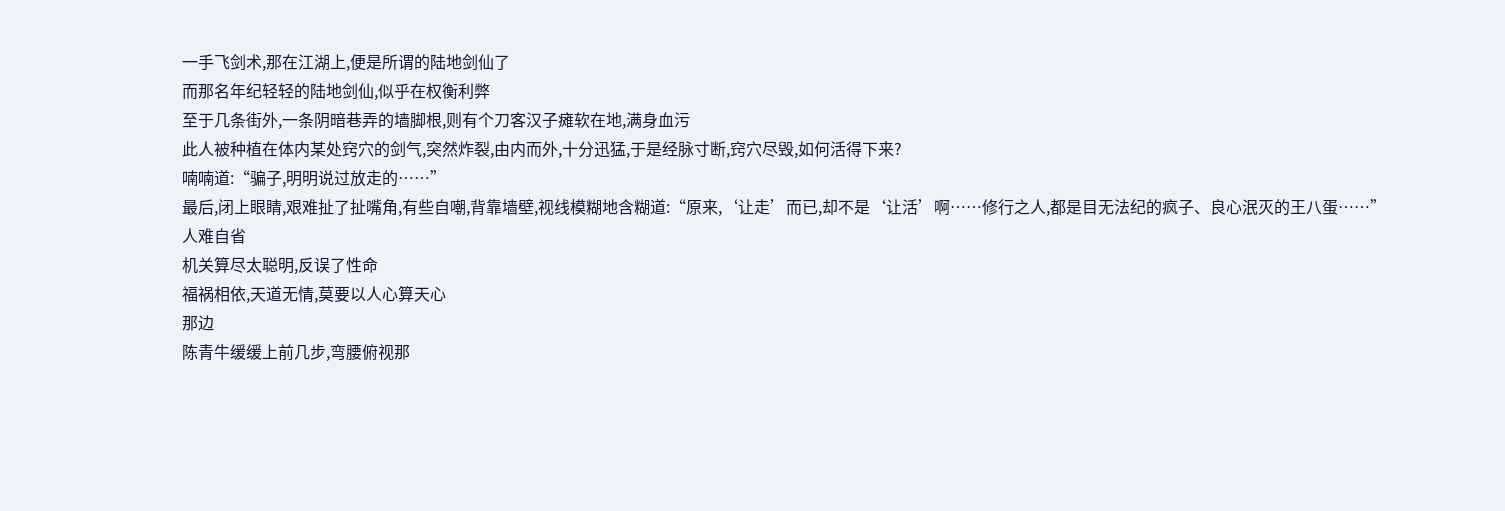一手飞剑术,那在江湖上,便是所谓的陆地剑仙了
而那名年纪轻轻的陆地剑仙,似乎在权衡利弊
至于几条街外,一条阴暗巷弄的墙脚根,则有个刀客汉子瘫软在地,满身血污
此人被种植在体内某处窍穴的剑气,突然炸裂,由内而外,十分迅猛,于是经脉寸断,窍穴尽毁,如何活得下来?
喃喃道:“骗子,明明说过放走的……”
最后,闭上眼睛,艰难扯了扯嘴角,有些自嘲,背靠墙壁,视线模糊地含糊道:“原来,‘让走’而已,却不是‘让活’啊……修行之人,都是目无法纪的疯子、良心泯灭的王八蛋……”
人难自省
机关算尽太聪明,反误了性命
福祸相依,天道无情,莫要以人心算天心
那边
陈青牛缓缓上前几步,弯腰俯视那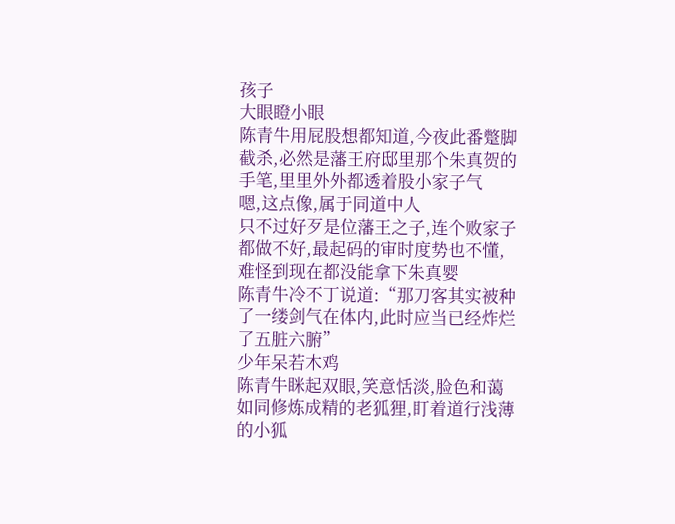孩子
大眼瞪小眼
陈青牛用屁股想都知道,今夜此番蹩脚截杀,必然是藩王府邸里那个朱真贺的手笔,里里外外都透着股小家子气
嗯,这点像,属于同道中人
只不过好歹是位藩王之子,连个败家子都做不好,最起码的审时度势也不懂,难怪到现在都没能拿下朱真婴
陈青牛冷不丁说道:“那刀客其实被种了一缕剑气在体内,此时应当已经炸烂了五脏六腑”
少年呆若木鸡
陈青牛眯起双眼,笑意恬淡,脸色和蔼
如同修炼成精的老狐狸,盯着道行浅薄的小狐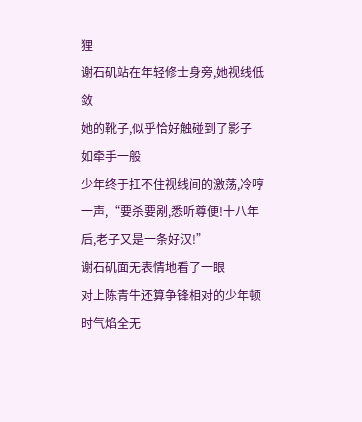狸
谢石矶站在年轻修士身旁,她视线低敛
她的靴子,似乎恰好触碰到了影子
如牵手一般
少年终于扛不住视线间的激荡,冷哼一声,“要杀要剐,悉听尊便!十八年后,老子又是一条好汉!”
谢石矶面无表情地看了一眼
对上陈青牛还算争锋相对的少年顿时气焰全无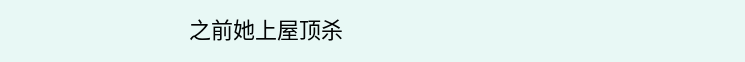之前她上屋顶杀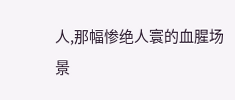人,那幅惨绝人寰的血腥场景